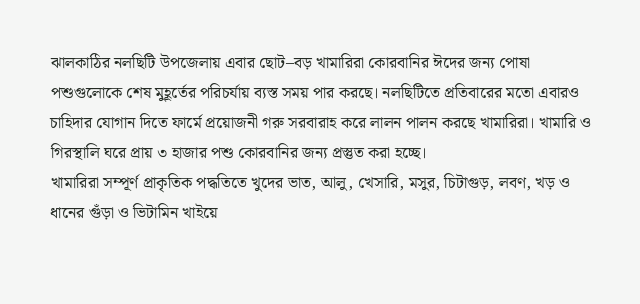ঝালকাঠির নলছিটি উপজেলায় এবার ছোট–বড় খামারিরা কোরবানির ঈদের জন্য পোষা পশুগুলোকে শেষ মুহূর্তের পরিচর্যায় ব্যস্ত সময় পার করছে। নলছিটিতে প্রতিবারের মতো এবারও চাহিদার যোগান দিতে ফার্মে প্রয়োজনী গরু সরবারাহ করে লালন পালন করছে খামারিরা। খামারি ও গিরস্থালি ঘরে প্রায় ৩ হাজার পশু কোরবানির জন্য প্রস্তুত করা হচ্ছে।
খামারিরা সম্পূর্ণ প্রাকৃতিক পদ্ধতিতে খুদের ভাত, আলু, খেসারি, মসুর, চিটাগুড়, লবণ, খড় ও ধানের গুঁড়া ও ভিটামিন খাইয়ে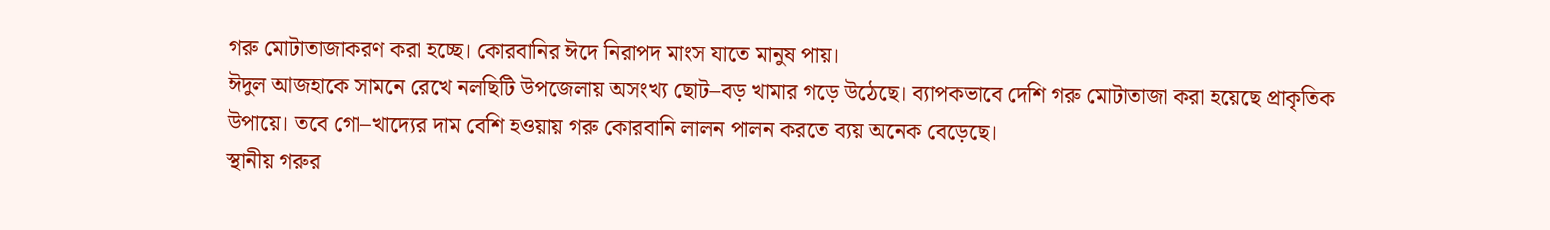গরু মোটাতাজাকরণ করা হচ্ছে। কোরবানির ঈদে নিরাপদ মাংস যাতে মানুষ পায়।
ঈদুল আজহাকে সামনে রেখে নলছিটি উপজেলায় অসংখ্য ছোট–বড় খামার গড়ে উঠেছে। ব্যাপকভাবে দেশি গরু মোটাতাজা করা হয়েছে প্রাকৃতিক উপায়ে। তবে গো–খাদ্যের দাম বেশি হওয়ায় গরু কোরবানি লালন পালন করতে ব্যয় অনেক বেড়েছে।
স্থানীয় গরুর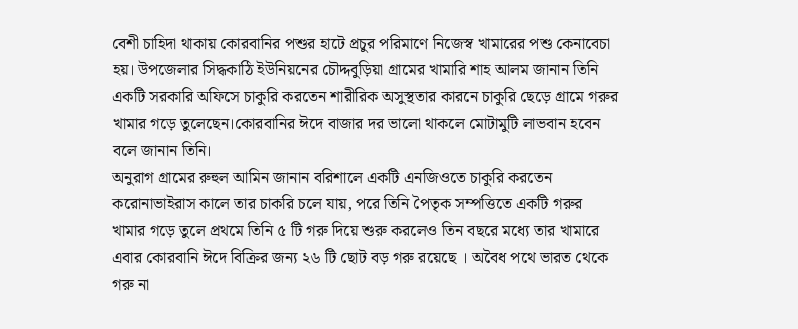বেশী চাহিদা থাকায় কোরবানির পশুর হাটে প্রচুর পরিমাণে নিজেস্ব খামারের পশু কেনাবেচা হয়। উপজেলার সিদ্ধকাঠি ইউনিয়নের চৌদ্দবুড়িয়া গ্রামের খামারি শাহ আলম জানান তিনি একটি সরকারি অফিসে চাকুরি করতেন শারীরিক অসুস্থতার কারনে চাকুরি ছেড়ে গ্রামে গরুর খামার গড়ে তুলেছেন।কোরবানির ঈদে বাজার দর ভালো থাকলে মোটামুটি লাভবান হবেন বলে জানান তিনি।
অনুরাগ গ্রামের রুহুল আমিন জানান বরিশালে একটি এনজিওতে চাকুরি করতেন করোনাভাইরাস কালে তার চাকরি চলে যায়, পরে তিনি পৈতৃক সম্পত্তিতে একটি গরুর খামার গড়ে তুলে প্রথমে তিনি ৫ টি গরু দিয়ে শুরু করলেও তিন বছরে মধ্যে তার খামারে এবার কোরবানি ঈদে বিক্রির জন্য ২৬ টি ছোট বড় গরু রয়েছে । অবৈধ পথে ভারত থেকে গরু না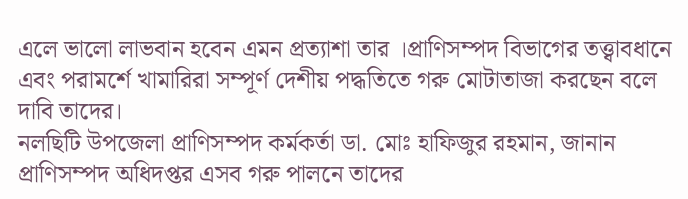এলে ভালো লাভবান হবেন এমন প্রত্যাশা তার ।প্রাণিসম্পদ বিভাগের তত্ত্বাবধানে এবং পরামর্শে খামারিরা সম্পূর্ণ দেশীয় পদ্ধতিতে গরু মোটাতাজা করছেন বলে দাবি তাদের।
নলছিটি উপজেলা প্রাণিসম্পদ কর্মকর্তা ডা. মোঃ হাফিজুর রহমান, জানান প্রাণিসম্পদ অধিদপ্তর এসব গরু পালনে তাদের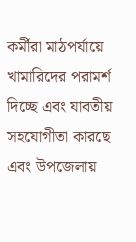কর্মীরা মাঠপর্যায়ে খামারিদের পরামর্শ দিচ্ছে এবং যাবতীয় সহযোগীতা কারছে এবং উপজেলায়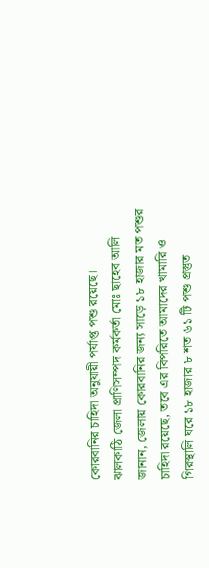কোরবানির চাহিদা অনুযায়ী পর্যাপ্ত পশু রয়েছে।
ঝালকাঠি জেলা প্রাণিসম্পদ কর্মকর্তা মোঃ ছাহেব আলি জানান, জেলায় কোরবানির জন্য সাড়ে ১৮ হাজার মত পশুর চাহিদা রয়েছে, তবে এর বিপরিতে আমাদের খামারি ও গিরস্থালি ঘরে ১৮ হাজার ৮ শত ৬১ টি পশু প্রস্তুত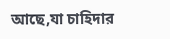আছে,যা চাহিদার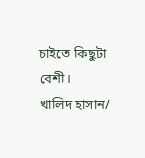চাইতে কিছুটা বেশী।
খালিদ হাসান/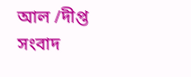আল /দীপ্ত সংবাদ